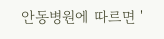안동병원에 따르면 '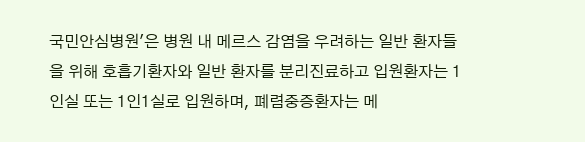국민안심병원'은 병원 내 메르스 감염을 우려하는 일반 환자들을 위해 호흡기환자와 일반 환자를 분리진료하고 입원환자는 1인실 또는 1인1실로 입원하며, 폐렴중증환자는 메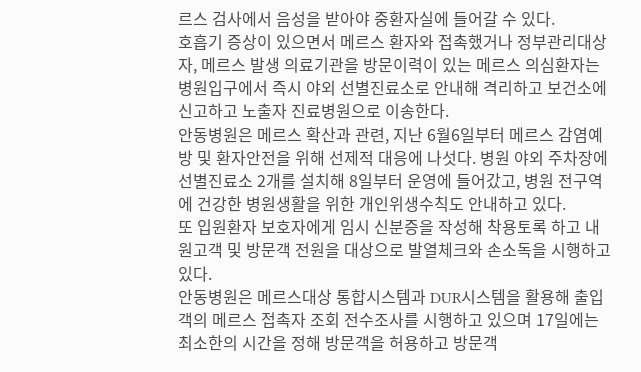르스 검사에서 음성을 받아야 중환자실에 들어갈 수 있다.
호흡기 증상이 있으면서 메르스 환자와 접촉했거나 정부관리대상자, 메르스 발생 의료기관을 방문이력이 있는 메르스 의심환자는 병원입구에서 즉시 야외 선별진료소로 안내해 격리하고 보건소에 신고하고 노출자 진료병원으로 이송한다.
안동병원은 메르스 확산과 관련, 지난 6월6일부터 메르스 감염예방 및 환자안전을 위해 선제적 대응에 나섯다. 병원 야외 주차장에 선별진료소 2개를 설치해 8일부터 운영에 들어갔고, 병원 전구역에 건강한 병원생활을 위한 개인위생수칙도 안내하고 있다.
또 입원환자 보호자에게 임시 신분증을 작성해 착용토록 하고 내원고객 및 방문객 전원을 대상으로 발열체크와 손소독을 시행하고 있다.
안동병원은 메르스대상 통합시스템과 DUR시스템을 활용해 출입객의 메르스 접촉자 조회 전수조사를 시행하고 있으며 17일에는 최소한의 시간을 정해 방문객을 허용하고 방문객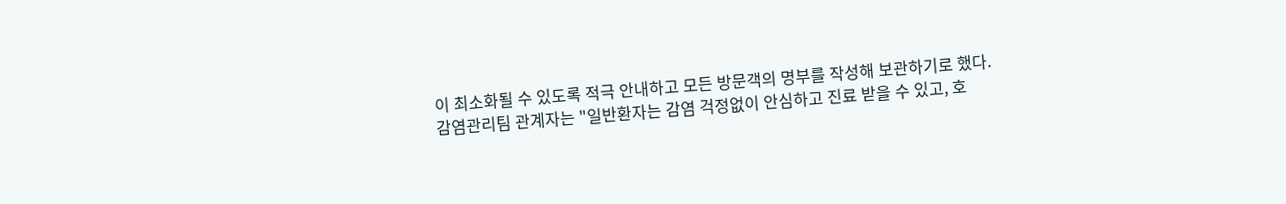이 최소화될 수 있도록 적극 안내하고 모든 방문객의 명부를 작성해 보관하기로 했다.
감염관리팀 관계자는 "일반환자는 감염 걱정없이 안심하고 진료 받을 수 있고, 호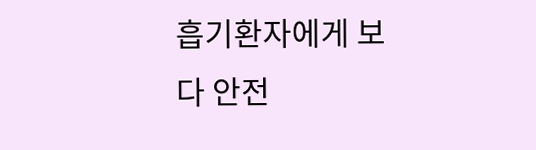흡기환자에게 보다 안전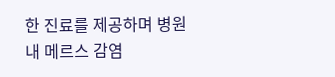한 진료를 제공하며 병원내 메르스 감염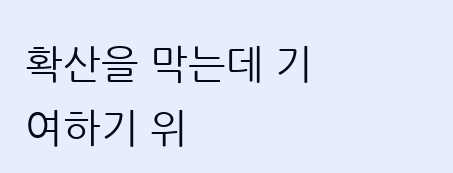확산을 막는데 기여하기 위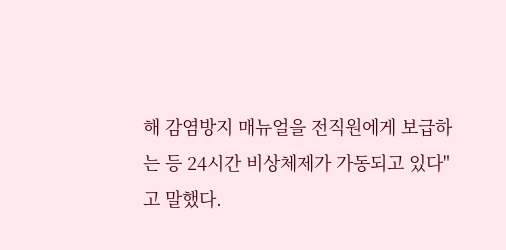해 감염방지 매뉴얼을 전직원에게 보급하는 등 24시간 비상체제가 가동되고 있다"고 말했다.